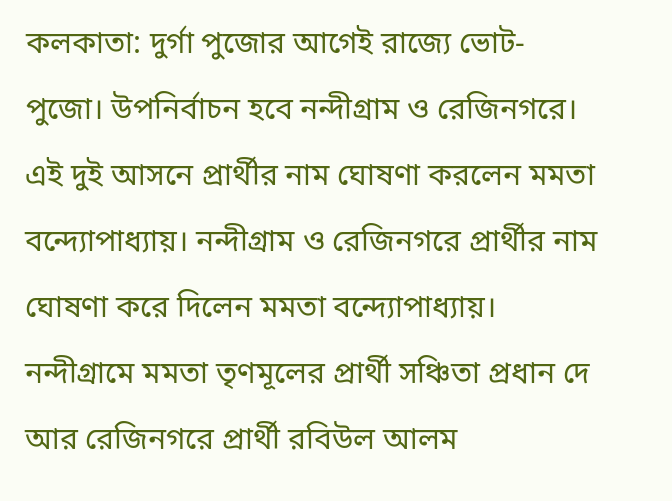কলকাতা: দুর্গা পুজোর আগেই রাজ্যে ভোট-পুজো। উপনির্বাচন হবে নন্দীগ্রাম ও রেজিনগরে। এই দুই আসনে প্রার্থীর নাম ঘোষণা করলেন মমতা বন্দ্যোপাধ্যায়। নন্দীগ্রাম ও রেজিনগরে প্রার্থীর নাম ঘোষণা করে দিলেন মমতা বন্দ্যোপাধ্যায়। নন্দীগ্রামে মমতা তৃণমূলের প্রার্থী সঞ্চিতা প্রধান দে আর রেজিনগরে প্রার্থী রবিউল আলম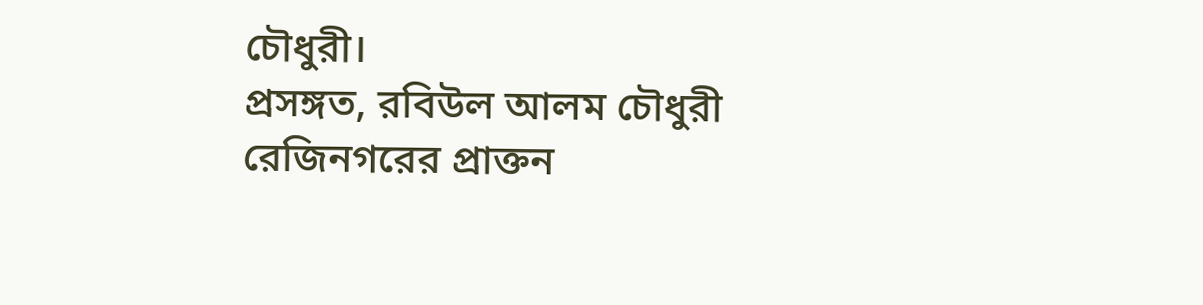চৌধুরী।
প্রসঙ্গত, রবিউল আলম চৌধুরী রেজিনগরের প্রাক্তন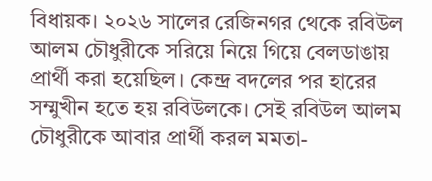বিধায়ক। ২০২৬ সালের রেজিনগর থেকে রবিউল আলম চৌধুরীকে সরিয়ে নিয়ে গিয়ে বেলডাঙায় প্রার্থী করা হয়েছিল। কেন্দ্র বদলের পর হারের সম্মুখীন হতে হয় রবিউলকে। সেই রবিউল আলম চৌধুরীকে আবার প্রার্থী করল মমতা-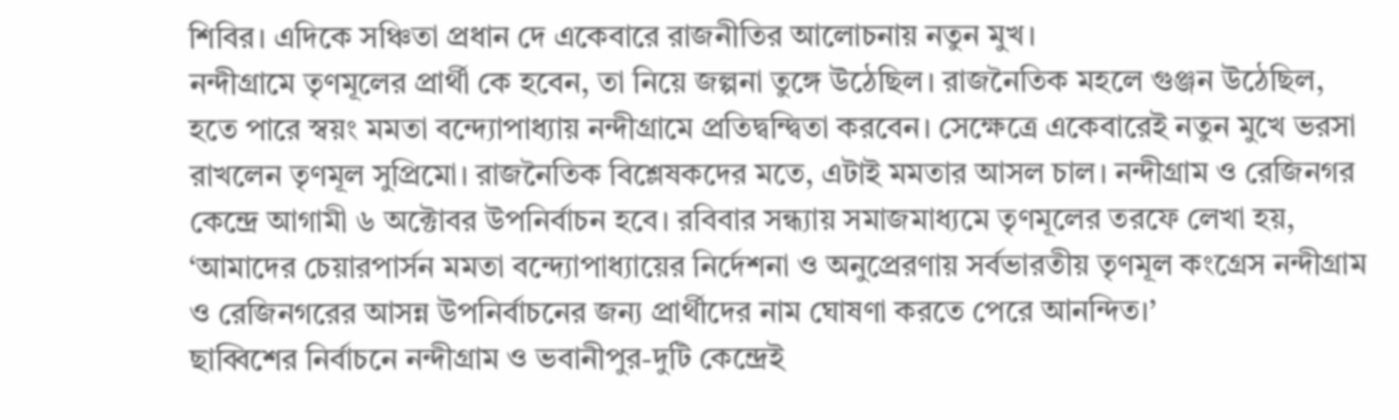শিবির। এদিকে সঞ্চিতা প্রধান দে একেবারে রাজনীতির আলোচনায় নতুন মুখ।
নন্দীগ্রামে তৃণমূলের প্রার্থী কে হবেন, তা নিয়ে জল্পনা তুঙ্গে উঠেছিল। রাজনৈতিক মহলে গুঞ্জন উঠেছিল, হতে পারে স্বয়ং মমতা বন্দ্যোপাধ্যায় নন্দীগ্রামে প্রতিদ্বন্দ্বিতা করবেন। সেক্ষেত্রে একেবারেই নতুন মুখে ভরসা রাখলেন তৃণমূল সুপ্রিমো। রাজনৈতিক বিশ্লেষকদের মতে, এটাই মমতার আসল চাল। নন্দীগ্রাম ও রেজিনগর কেন্দ্রে আগামী ৬ অক্টোবর উপনির্বাচন হবে। রবিবার সন্ধ্যায় সমাজমাধ্যমে তৃণমূলের তরফে লেখা হয়, ‘আমাদের চেয়ারপার্সন মমতা বন্দ্যোপাধ্যায়ের নির্দেশনা ও অনুপ্রেরণায় সর্বভারতীয় তৃণমূল কংগ্রেস নন্দীগ্রাম ও রেজিনগরের আসন্ন উপনির্বাচনের জন্য প্রার্থীদের নাম ঘোষণা করতে পেরে আনন্দিত।’
ছাব্বিশের নির্বাচনে নন্দীগ্রাম ও ভবানীপুর-দুটি কেন্দ্রেই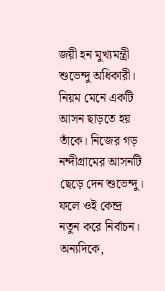জয়ী হন মুখ্যমন্ত্রী শুভেন্দু অধিকারী। নিয়ম মেনে একটি আসন ছাড়তে হয় তাঁকে। নিজের গড় নন্দীগ্রামের আসনটি ছেড়ে দেন শুভেন্দু। ফলে ওই কেন্দ্র নতুন করে নির্বাচন। অন্যদিকে,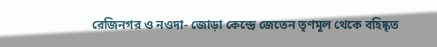রেজিনগর ও নওদা- জোড়া কেন্দ্রে জেতেন তৃণমূল থেকে বহিষ্কৃত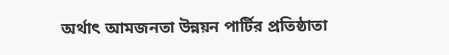অর্থাৎ আমজনতা উন্নয়ন পার্টির প্রতিষ্ঠাতা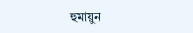হুমায়ুন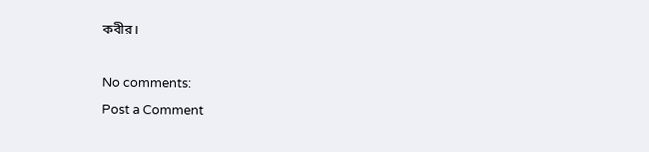কবীর।

No comments:
Post a Comment